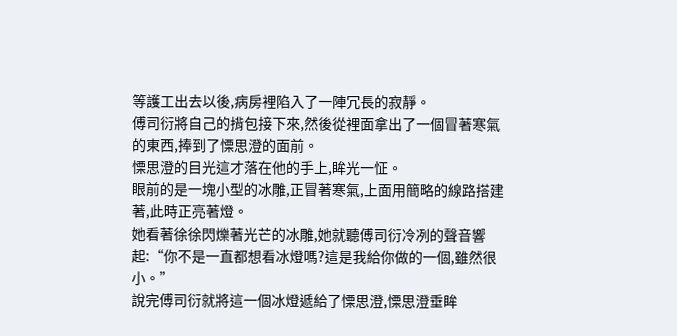等護工出去以後,病房裡陷入了一陣冗長的寂靜。
傅司衍將自己的揹包接下來,然後從裡面拿出了一個冒著寒氣的東西,捧到了慄思澄的面前。
慄思澄的目光這才落在他的手上,眸光一怔。
眼前的是一塊小型的冰雕,正冒著寒氣,上面用簡略的線路搭建著,此時正亮著燈。
她看著徐徐閃爍著光芒的冰雕,她就聽傅司衍冷冽的聲音響起:“你不是一直都想看冰燈嗎?這是我給你做的一個,雖然很小。”
說完傅司衍就將這一個冰燈遞給了慄思澄,慄思澄垂眸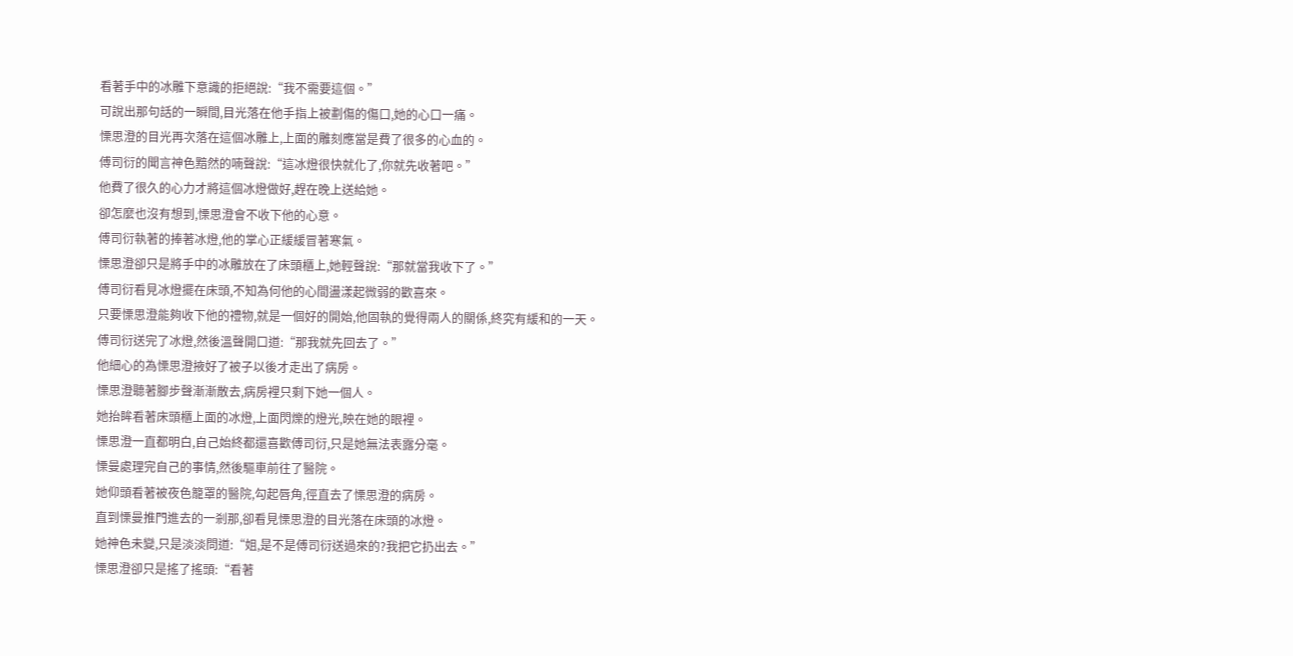看著手中的冰雕下意識的拒絕說:“我不需要這個。”
可說出那句話的一瞬間,目光落在他手指上被劃傷的傷口,她的心口一痛。
慄思澄的目光再次落在這個冰雕上,上面的雕刻應當是費了很多的心血的。
傅司衍的聞言神色黯然的喃聲說:“這冰燈很快就化了,你就先收著吧。”
他費了很久的心力才將這個冰燈做好,趕在晚上送給她。
卻怎麼也沒有想到,慄思澄會不收下他的心意。
傅司衍執著的捧著冰燈,他的掌心正緩緩冒著寒氣。
慄思澄卻只是將手中的冰雕放在了床頭櫃上,她輕聲說:“那就當我收下了。”
傅司衍看見冰燈擺在床頭,不知為何他的心間盪漾起微弱的歡喜來。
只要慄思澄能夠收下他的禮物,就是一個好的開始,他固執的覺得兩人的關係,終究有緩和的一天。
傅司衍送完了冰燈,然後溫聲開口道:“那我就先回去了。”
他細心的為慄思澄掖好了被子以後才走出了病房。
慄思澄聽著腳步聲漸漸散去,病房裡只剩下她一個人。
她抬眸看著床頭櫃上面的冰燈,上面閃爍的燈光,映在她的眼裡。
慄思澄一直都明白,自己始終都還喜歡傅司衍,只是她無法表露分毫。
慄曼處理完自己的事情,然後驅車前往了醫院。
她仰頭看著被夜色籠罩的醫院,勾起唇角,徑直去了慄思澄的病房。
直到慄曼推門進去的一剎那,卻看見慄思澄的目光落在床頭的冰燈。
她神色未變,只是淡淡問道:“姐,是不是傅司衍送過來的?我把它扔出去。”
慄思澄卻只是搖了搖頭:“看著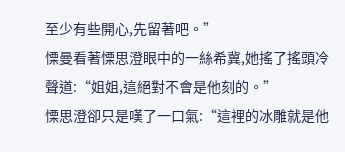至少有些開心,先留著吧。”
慄曼看著慄思澄眼中的一絲希冀,她搖了搖頭冷聲道:“姐姐,這絕對不會是他刻的。”
慄思澄卻只是嘆了一口氣:“這裡的冰雕就是他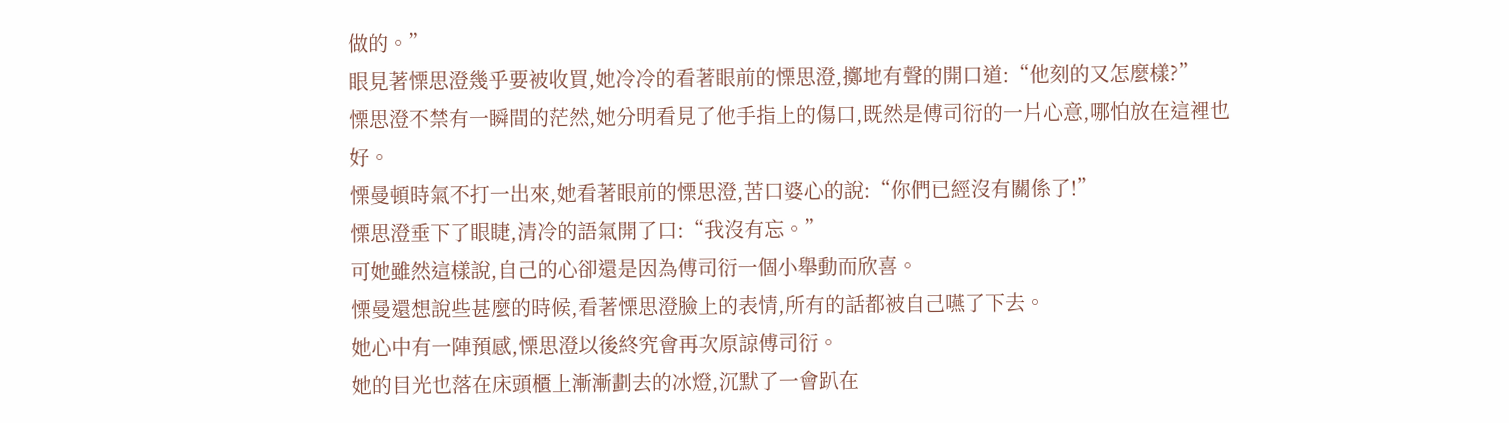做的。”
眼見著慄思澄幾乎要被收買,她冷冷的看著眼前的慄思澄,擲地有聲的開口道:“他刻的又怎麼樣?”
慄思澄不禁有一瞬間的茫然,她分明看見了他手指上的傷口,既然是傅司衍的一片心意,哪怕放在這裡也好。
慄曼頓時氣不打一出來,她看著眼前的慄思澄,苦口婆心的說:“你們已經沒有關係了!”
慄思澄垂下了眼睫,清冷的語氣開了口:“我沒有忘。”
可她雖然這樣說,自己的心卻還是因為傅司衍一個小舉動而欣喜。
慄曼還想說些甚麼的時候,看著慄思澄臉上的表情,所有的話都被自己嚥了下去。
她心中有一陣預感,慄思澄以後終究會再次原諒傅司衍。
她的目光也落在床頭櫃上漸漸劃去的冰燈,沉默了一會趴在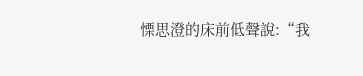慄思澄的床前低聲說:“我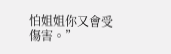怕姐姐你又會受傷害。”